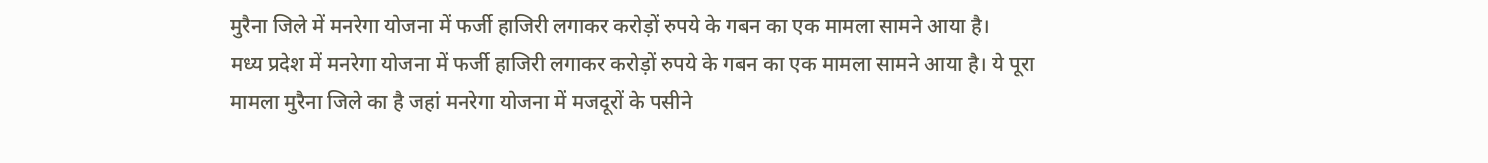मुरैना जिले में मनरेगा योजना में फर्जी हाजिरी लगाकर करोड़ों रुपये के गबन का एक मामला सामने आया है।
मध्य प्रदेश में मनरेगा योजना में फर्जी हाजिरी लगाकर करोड़ों रुपये के गबन का एक मामला सामने आया है। ये पूरा मामला मुरैना जिले का है जहां मनरेगा योजना में मजदूरों के पसीने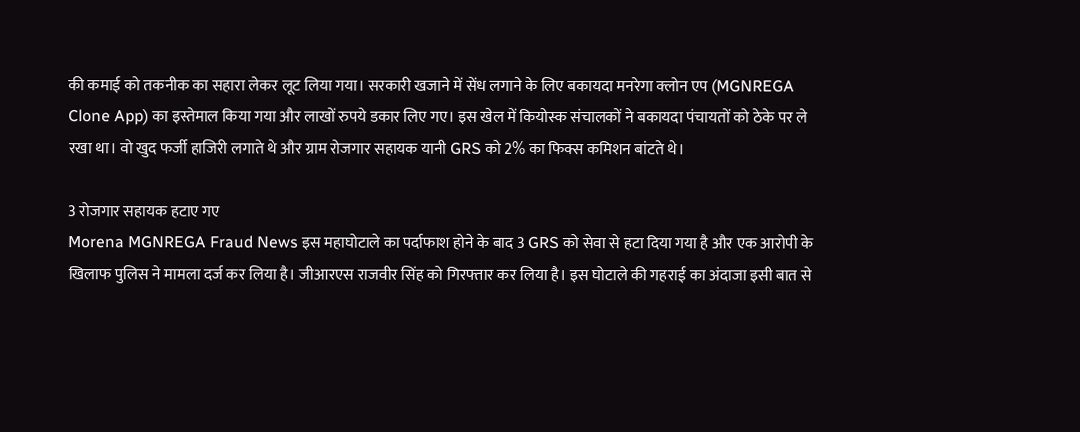की कमाई को तकनीक का सहारा लेकर लूट लिया गया। सरकारी खजाने में सेंध लगाने के लिए बकायदा मनरेगा क्लोन एप (MGNREGA Clone App) का इस्तेमाल किया गया और लाखों रुपये डकार लिए गए। इस खेल में कियोस्क संचालकों ने बकायदा पंचायतों को ठेके पर ले रखा था। वो खुद फर्जी हाजिरी लगाते थे और ग्राम रोजगार सहायक यानी GRS को 2% का फिक्स कमिशन बांटते थे।

3 रोजगार सहायक हटाए गए
Morena MGNREGA Fraud News इस महाघोटाले का पर्दाफाश होने के बाद 3 GRS को सेवा से हटा दिया गया है और एक आरोपी के खिलाफ पुलिस ने मामला दर्ज कर लिया है। जीआरएस राजवीर सिंह को गिरफ्तार कर लिया है। इस घोटाले की गहराई का अंदाजा इसी बात से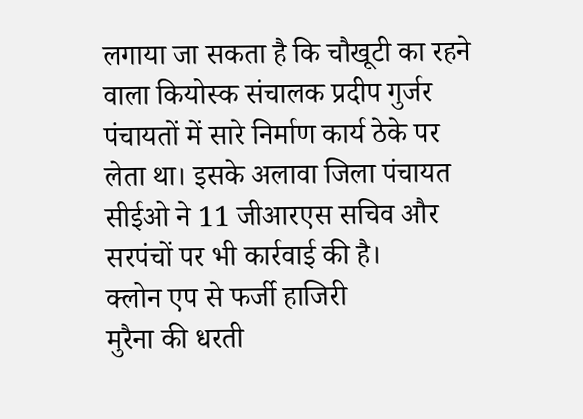लगाया जा सकता है कि चौखूटी का रहने वाला कियोस्क संचालक प्रदीप गुर्जर पंचायतों में सारे निर्माण कार्य ठेके पर लेता था। इसके अलावा जिला पंचायत सीईओ ने 11 जीआरएस सचिव और सरपंचों पर भी कार्रवाई की है।
क्लोन एप से फर्जी हाजिरी
मुरैना की धरती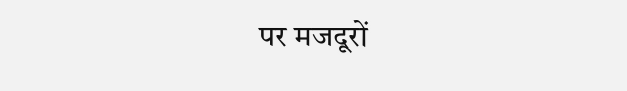पर मजदूरों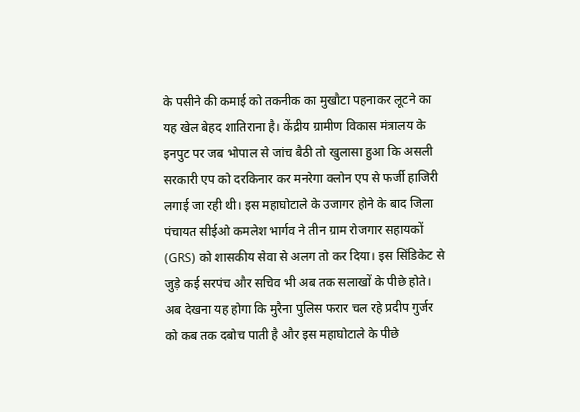के पसीने की कमाई को तकनीक का मुखौटा पहनाकर लूटने का यह खेल बेहद शातिराना है। केंद्रीय ग्रामीण विकास मंत्रालय के इनपुट पर जब भोपाल से जांच बैठी तो खुलासा हुआ कि असली सरकारी एप को दरकिनार कर मनरेगा क्लोन एप से फर्जी हाजिरी लगाई जा रही थी। इस महाघोटाले के उजागर होने के बाद जिला पंचायत सीईओ कमलेश भार्गव ने तीन ग्राम रोजगार सहायकों (GRS) को शासकीय सेवा से अलग तो कर दिया। इस सिंडिकेट से जुड़े कई सरपंच और सचिव भी अब तक सलाखों के पीछे होते। अब देखना यह होगा कि मुरैना पुलिस फरार चल रहे प्रदीप गुर्जर को कब तक दबोच पाती है और इस महाघोटाले के पीछे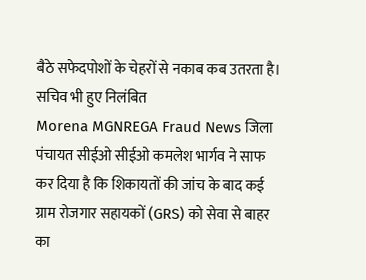बैठे सफेदपोशों के चेहरों से नकाब कब उतरता है।
सचिव भी हुए निलंबित
Morena MGNREGA Fraud News जिला पंचायत सीईओ सीईओ कमलेश भार्गव ने साफ कर दिया है कि शिकायतों की जांच के बाद कई ग्राम रोजगार सहायकों (GRS) को सेवा से बाहर का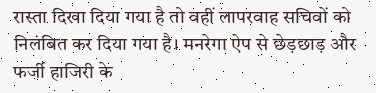रास्ता दिखा दिया गया है तो वहीं लापरवाह सचिवों को निलंबित कर दिया गया है। मनरेगा ऐप से छेड़छाड़ और फर्जी हाजिरी के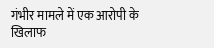गंभीर मामले में एक आरोपी के खिलाफ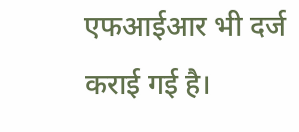एफआईआर भी दर्ज कराई गई है।